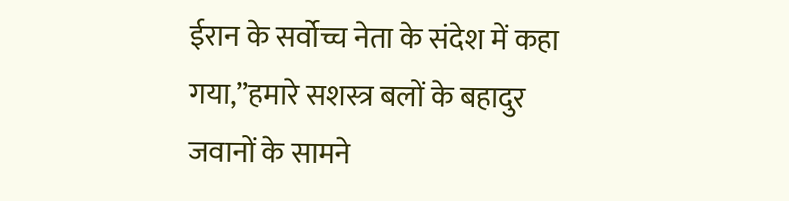ईरान के सर्वोच्च नेता के संदेश में कहा गया,”हमारे सशस्त्र बलों के बहादुर जवानों के सामने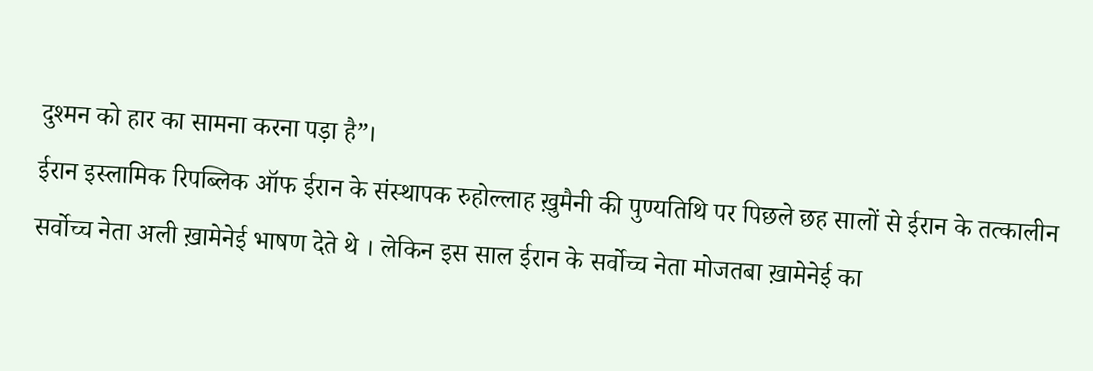दुश्मन को हार का सामना करना पड़ा है”।
ईरान इस्लामिक रिपब्लिक ऑफ ईरान के संस्थापक रुहोल्लाह ख़ुमैनी की पुण्यतिथि पर पिछले छह सालों से ईरान के तत्कालीन सर्वोच्च नेता अली ख़ामेनेई भाषण देते थे । लेकिन इस साल ईरान के सर्वोच्च नेता मोजतबा ख़ामेनेई का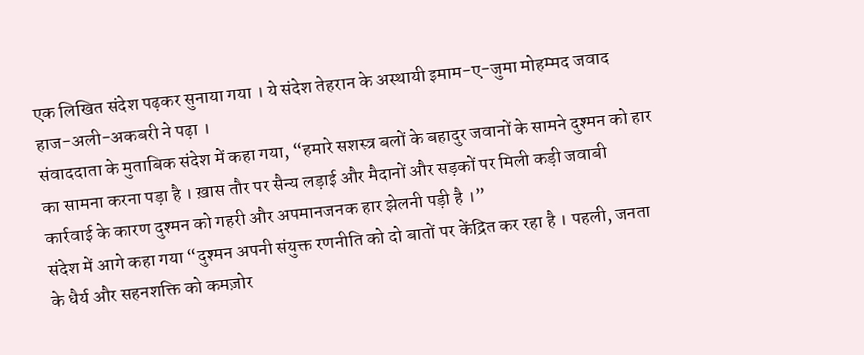एक लिखित संदेश पढ़कर सुनाया गया । ये संदेश तेहरान के अस्थायी इमाम-ए-जुमा मोहम्मद जवाद हाज-अली-अकबरी ने पढ़ा ।
संवाददाता के मुताबिक संदेश में कहा गया, “हमारे सशस्त्र बलों के बहादुर जवानों के सामने दुश्मन को हार का सामना करना पड़ा है । ख़ास तौर पर सैन्य लड़ाई और मैदानों और सड़कों पर मिली कड़ी जवाबी कार्रवाई के कारण दुश्मन को गहरी और अपमानजनक हार झेलनी पड़ी है ।”
संदेश में आगे कहा गया “दुश्मन अपनी संयुक्त रणनीति को दो बातों पर केंद्रित कर रहा है । पहली, जनता के धैर्य और सहनशक्ति को कमज़ोर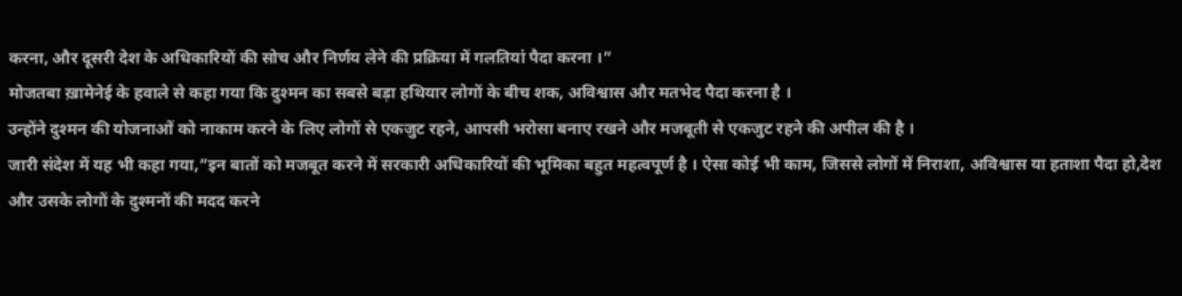करना, और दूसरी देश के अधिकारियों की सोच और निर्णय लेने की प्रक्रिया में गलतियां पैदा करना ।”
मोजतबा ख़ामेनेई के हवाले से कहा गया कि दुश्मन का सबसे बड़ा हथियार लोगों के बीच शक, अविश्वास और मतभेद पैदा करना है ।
उन्होंने दुश्मन की योजनाओं को नाकाम करने के लिए लोगों से एकजुट रहने, आपसी भरोसा बनाए रखने और मजबूती से एकजुट रहने की अपील की है ।
जारी संदेश में यह भी कहा गया,”इन बातों को मजबूत करने में सरकारी अधिकारियों की भूमिका बहुत महत्वपूर्ण है । ऐसा कोई भी काम, जिससे लोगों में निराशा, अविश्वास या हताशा पैदा हो,देश और उसके लोगों के दुश्मनों की मदद करने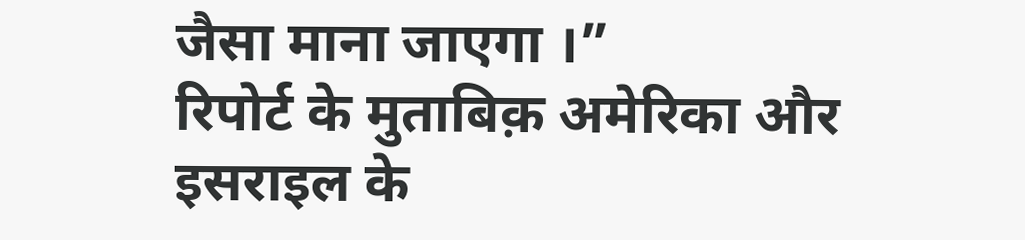जैसा माना जाएगा ।”
रिपोर्ट के मुताबिक़ अमेरिका और इसराइल के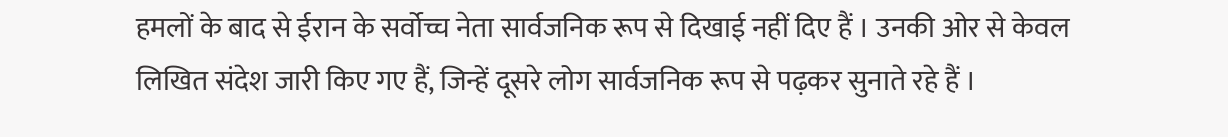हमलों के बाद से ईरान के सर्वोच्च नेता सार्वजनिक रूप से दिखाई नहीं दिए हैं । उनकी ओर से केवल लिखित संदेश जारी किए गए हैं, जिन्हें दूसरे लोग सार्वजनिक रूप से पढ़कर सुनाते रहे हैं ।